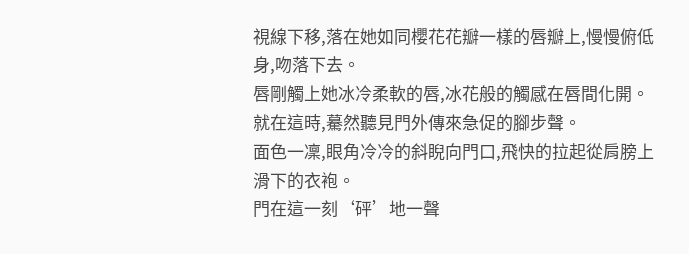視線下移,落在她如同櫻花花瓣一樣的唇瓣上,慢慢俯低身,吻落下去。
唇剛觸上她冰冷柔軟的唇,冰花般的觸感在唇間化開。
就在這時,驀然聽見門外傳來急促的腳步聲。
面色一凜,眼角冷冷的斜睨向門口,飛快的拉起從肩膀上滑下的衣袍。
門在這一刻‘砰’地一聲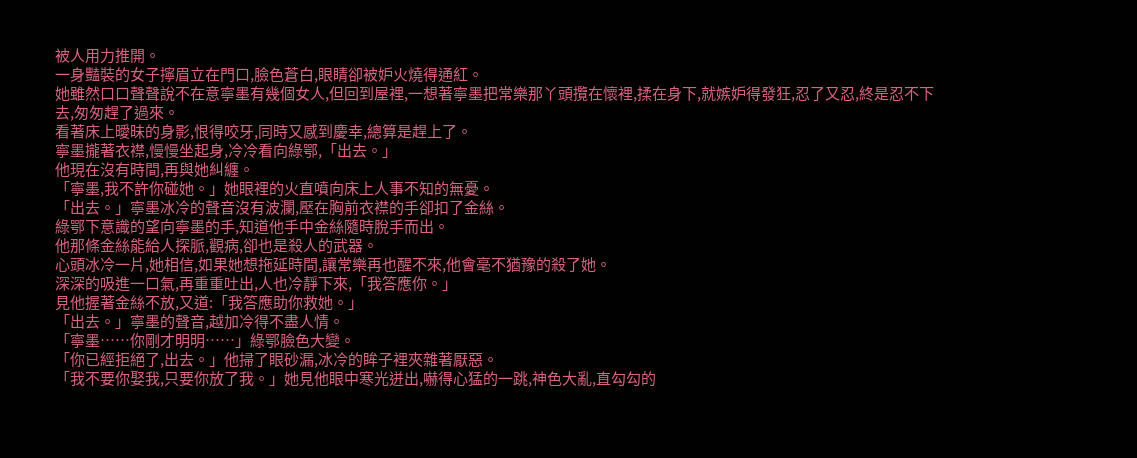被人用力推開。
一身豔裝的女子擰眉立在門口,臉色蒼白,眼睛卻被妒火燒得通紅。
她雖然口口聲聲說不在意寧墨有幾個女人,但回到屋裡,一想著寧墨把常樂那丫頭攬在懷裡,揉在身下,就嫉妒得發狂,忍了又忍,終是忍不下去,匆匆趕了過來。
看著床上曖昧的身影,恨得咬牙,同時又感到慶幸,總算是趕上了。
寧墨攏著衣襟,慢慢坐起身,冷冷看向綠鄂,「出去。」
他現在沒有時間,再與她糾纏。
「寧墨,我不許你碰她。」她眼裡的火直噴向床上人事不知的無憂。
「出去。」寧墨冰冷的聲音沒有波瀾,壓在胸前衣襟的手卻扣了金絲。
綠鄂下意識的望向寧墨的手,知道他手中金絲隨時脫手而出。
他那條金絲能給人探脈,觀病,卻也是殺人的武器。
心頭冰冷一片,她相信,如果她想拖延時間,讓常樂再也醒不來,他會毫不猶豫的殺了她。
深深的吸進一口氣,再重重吐出,人也冷靜下來,「我答應你。」
見他握著金絲不放,又道:「我答應助你救她。」
「出去。」寧墨的聲音,越加冷得不盡人情。
「寧墨……你剛才明明……」綠鄂臉色大變。
「你已經拒絕了,出去。」他掃了眼砂漏,冰冷的眸子裡夾雜著厭惡。
「我不要你娶我,只要你放了我。」她見他眼中寒光迸出,嚇得心猛的一跳,神色大亂,直勾勾的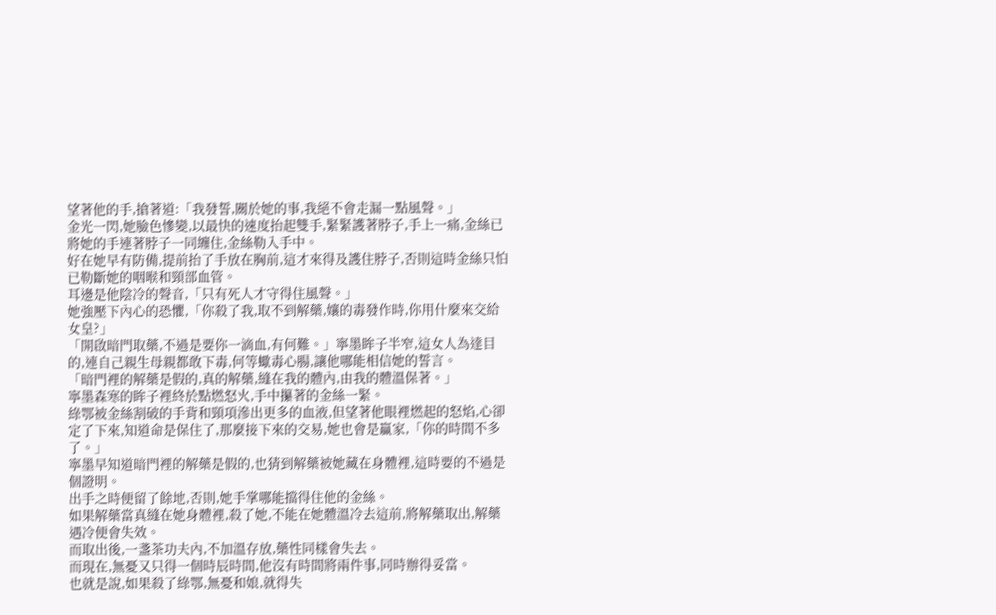望著他的手,搶著道:「我發誓,關於她的事,我絕不會走漏一點風聲。」
金光一閃,她臉色慘變,以最快的速度抬起雙手,緊緊護著脖子,手上一痛,金絲已將她的手連著脖子一同纏住,金絲勒入手中。
好在她早有防備,提前抬了手放在胸前,這才來得及護住脖子,否則這時金絲只怕已勒斷她的咽喉和頸部血管。
耳邊是他陰冷的聲音,「只有死人才守得住風聲。」
她強壓下內心的恐懼,「你殺了我,取不到解藥,孃的毒發作時,你用什麼來交給女皇?」
「開啟暗門取藥,不過是要你一滴血,有何難。」寧墨眸子半窄,這女人為達目的,連自己親生母親都敢下毒,何等蠍毒心腸,讓他哪能相信她的誓言。
「暗門裡的解藥是假的,真的解藥,縫在我的體內,由我的體溫保著。」
寧墨森寒的眸子裡終於點燃怒火,手中攥著的金絲一緊。
綠鄂被金絲割破的手背和頸項滲出更多的血液,但望著他眼裡燃起的怒焰,心卻定了下來,知道命是保住了,那麼接下來的交易,她也會是贏家,「你的時間不多了。」
寧墨早知道暗門裡的解藥是假的,也猜到解藥被她藏在身體裡,這時要的不過是個證明。
出手之時便留了餘地,否則,她手掌哪能擋得住他的金絲。
如果解藥當真縫在她身體裡,殺了她,不能在她體溫冷去這前,將解藥取出,解藥遇冷便會失效。
而取出後,一盞茶功夫內,不加溫存放,藥性同樣會失去。
而現在,無憂又只得一個時辰時間,他沒有時間將兩件事,同時辦得妥當。
也就是說,如果殺了綠鄂,無憂和娘,就得失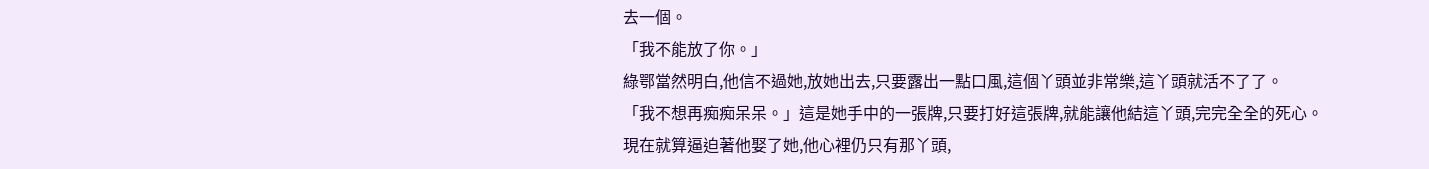去一個。
「我不能放了你。」
綠鄂當然明白,他信不過她,放她出去,只要露出一點口風,這個丫頭並非常樂,這丫頭就活不了了。
「我不想再痴痴呆呆。」這是她手中的一張牌,只要打好這張牌,就能讓他結這丫頭,完完全全的死心。
現在就算逼迫著他娶了她,他心裡仍只有那丫頭,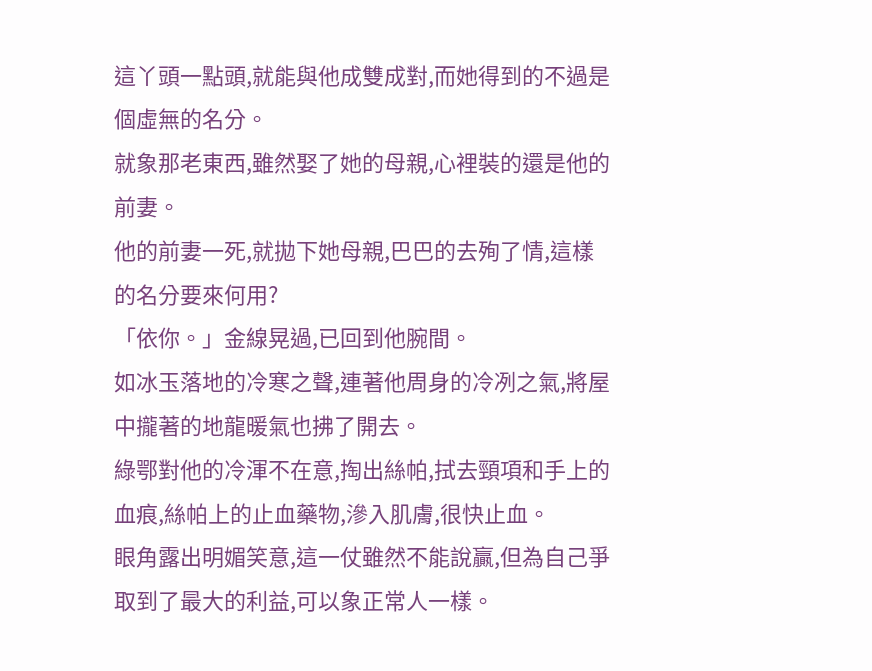這丫頭一點頭,就能與他成雙成對,而她得到的不過是個虛無的名分。
就象那老東西,雖然娶了她的母親,心裡裝的還是他的前妻。
他的前妻一死,就拋下她母親,巴巴的去殉了情,這樣的名分要來何用?
「依你。」金線晃過,已回到他腕間。
如冰玉落地的冷寒之聲,連著他周身的冷冽之氣,將屋中攏著的地龍暖氣也拂了開去。
綠鄂對他的冷渾不在意,掏出絲帕,拭去頸項和手上的血痕,絲帕上的止血藥物,滲入肌膚,很快止血。
眼角露出明媚笑意,這一仗雖然不能說贏,但為自己爭取到了最大的利益,可以象正常人一樣。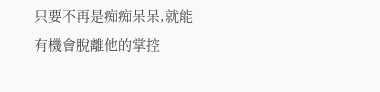只要不再是痴痴呆呆,就能有機會脫離他的掌控